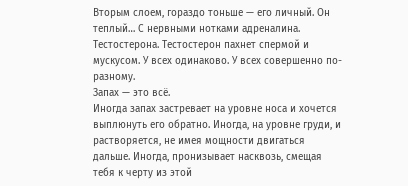Вторым слоем, гораздо тоньше — его личный. Он теплый… С нервными нотками адреналина. Тестостерона. Тестостерон пахнет спермой и мускусом. У всех одинаково. У всех совершенно по-разному.
Запах — это всё.
Иногда запах застревает на уровне носа и хочется выплюнуть его обратно. Иногда, на уровне груди, и растворяется, не имея мощности двигаться дальше. Иногда, пронизывает насквозь, смещая тебя к черту из этой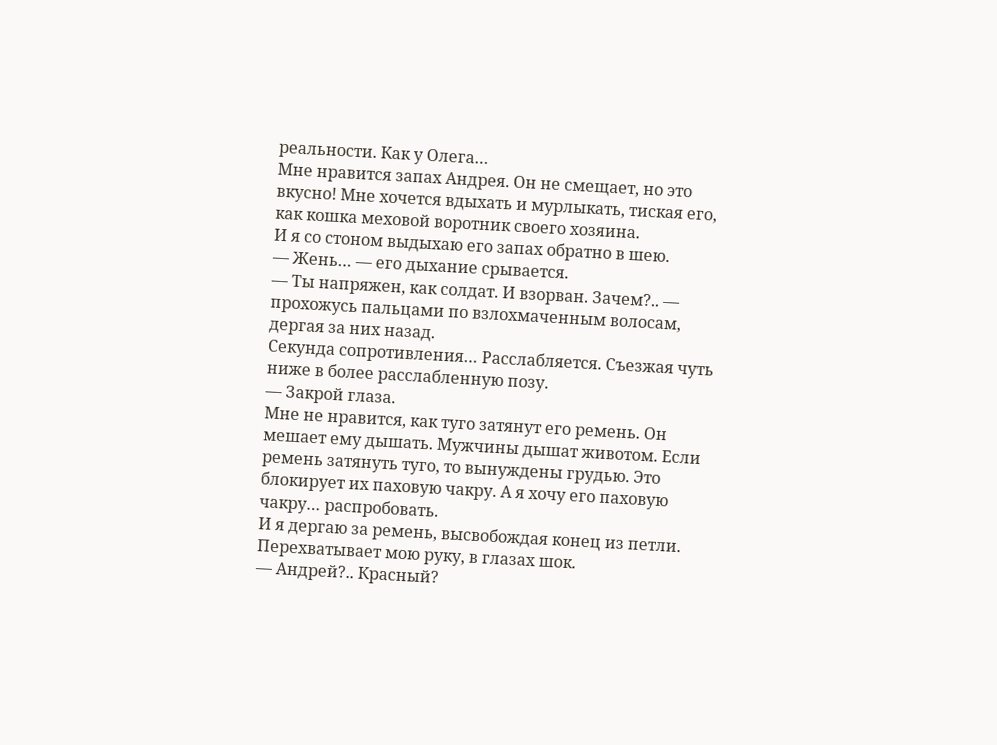реальности. Как у Олега…
Мне нравится запах Андрея. Он не смещает, но это вкусно! Мне хочется вдыхать и мурлыкать, тиская его, как кошка меховой воротник своего хозяина.
И я со стоном выдыхаю его запах обратно в шею.
— Жень… — его дыхание срывается.
— Ты напряжен, как солдат. И взорван. Зачем?.. — прохожусь пальцами по взлохмаченным волосам, дергая за них назад.
Секунда сопротивления… Расслабляется. Съезжая чуть ниже в более расслабленную позу.
— Закрой глаза.
Мне не нравится, как туго затянут его ремень. Он мешает ему дышать. Мужчины дышат животом. Если ремень затянуть туго, то вынуждены грудью. Это блокирует их паховую чакру. А я хочу его паховую чакру… распробовать.
И я дергаю за ремень, высвобождая конец из петли.
Перехватывает мою руку, в глазах шок.
— Андрей?.. Красный?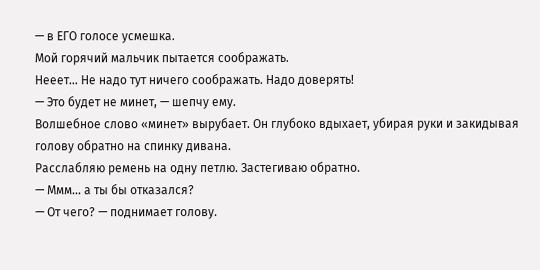— в ЕГО голосе усмешка.
Мой горячий мальчик пытается соображать.
Нееет… Не надо тут ничего соображать. Надо доверять!
— Это будет не минет, — шепчу ему.
Волшебное слово «минет» вырубает. Он глубоко вдыхает, убирая руки и закидывая голову обратно на спинку дивана.
Расслабляю ремень на одну петлю. Застегиваю обратно.
— Ммм… а ты бы отказался?
— От чего? — поднимает голову.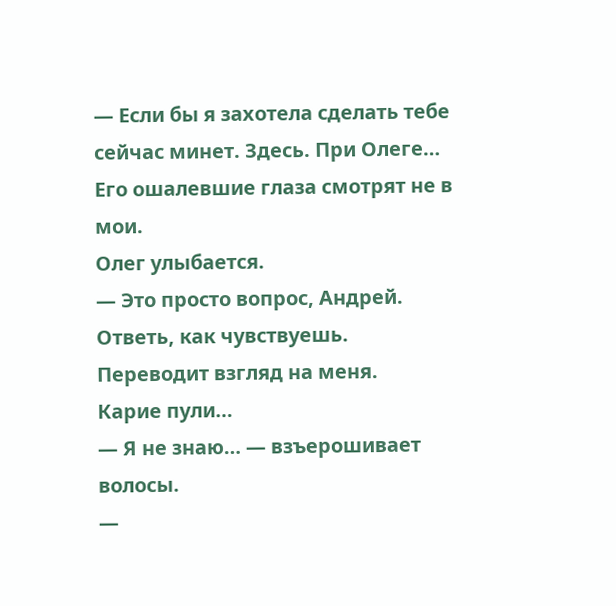— Если бы я захотела сделать тебе сейчас минет. Здесь. При Олеге…
Его ошалевшие глаза смотрят не в мои.
Олег улыбается.
— Это просто вопрос, Андрей. Ответь, как чувствуешь.
Переводит взгляд на меня.
Карие пули…
— Я не знаю… — взъерошивает волосы.
—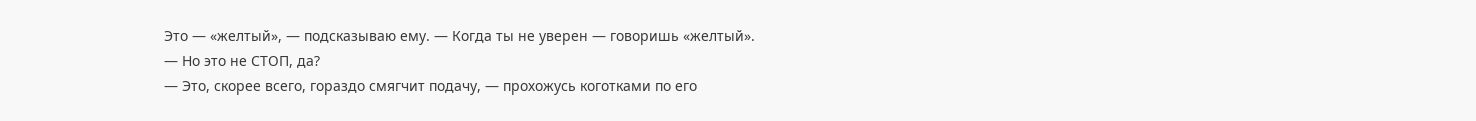Это — «желтый», — подсказываю ему. — Когда ты не уверен — говоришь «желтый».
— Но это не СТОП, да?
— Это, скорее всего, гораздо смягчит подачу, — прохожусь коготками по его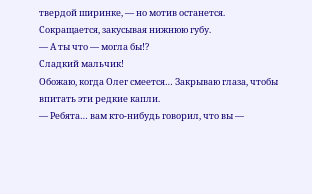твердой ширинке, — но мотив останется.
Сокращается, закусывая нижнюю губу.
— А ты что — могла бы!?
Сладкий мальчик!
Обожаю, когда Олег смеется… Закрываю глаза, чтобы впитать эти редкие капли.
— Ребята… вам кто-нибудь говорил, что вы —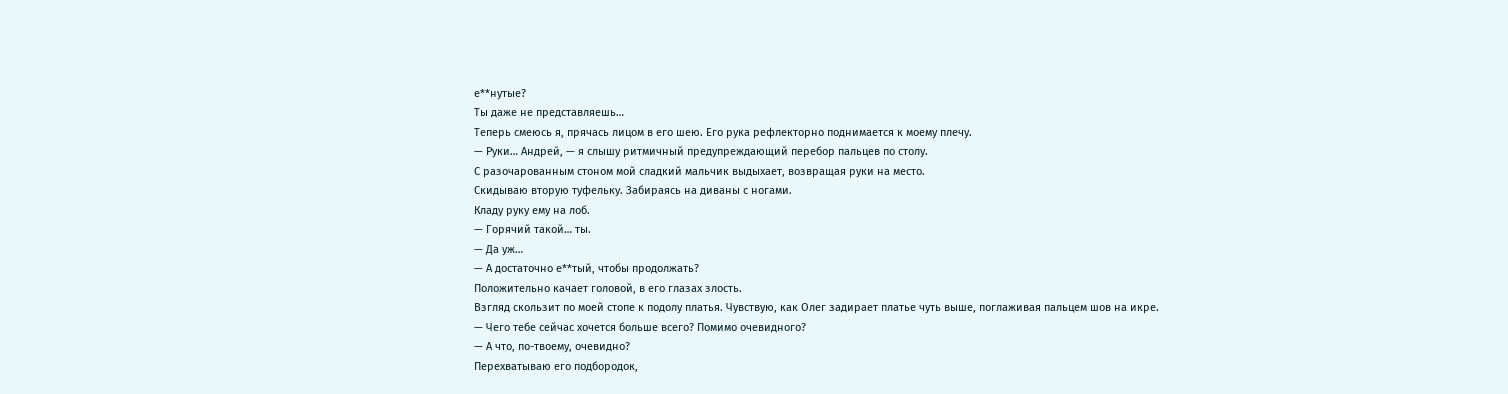е**нутые?
Ты даже не представляешь…
Теперь смеюсь я, прячась лицом в его шею. Его рука рефлекторно поднимается к моему плечу.
— Руки… Андрей, — я слышу ритмичный предупреждающий перебор пальцев по столу.
С разочарованным стоном мой сладкий мальчик выдыхает, возвращая руки на место.
Скидываю вторую туфельку. Забираясь на диваны с ногами.
Кладу руку ему на лоб.
— Горячий такой… ты.
— Да уж…
— А достаточно е**тый, чтобы продолжать?
Положительно качает головой, в его глазах злость.
Взгляд скользит по моей стопе к подолу платья. Чувствую, как Олег задирает платье чуть выше, поглаживая пальцем шов на икре.
— Чего тебе сейчас хочется больше всего? Помимо очевидного?
— А что, по-твоему, очевидно?
Перехватываю его подбородок,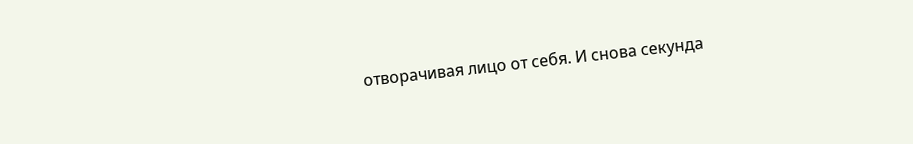отворачивая лицо от себя. И снова секунда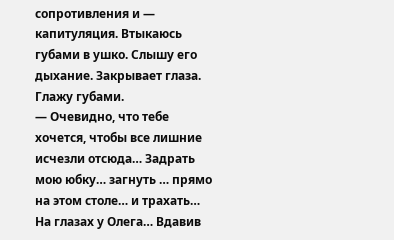сопротивления и — капитуляция. Втыкаюсь губами в ушко. Слышу его дыхание. Закрывает глаза. Глажу губами.
— Очевидно, что тебе хочется, чтобы все лишние исчезли отсюда… Задрать мою юбку… загнуть … прямо на этом столе… и трахать… На глазах у Олега… Вдавив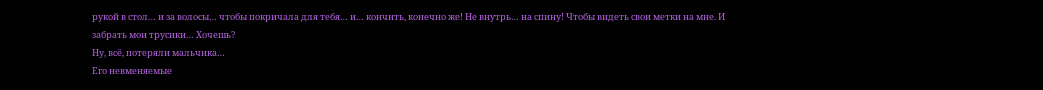рукой в стол… и за волосы… чтобы покричала для тебя… и… кончить, конечно же! Не внутрь… на спину! Чтобы видеть свои метки на мне. И забрать мои трусики… Хочешь?
Ну, всё, потеряли мальчика…
Его невменяемые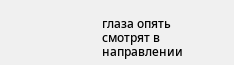глаза опять смотрят в направлении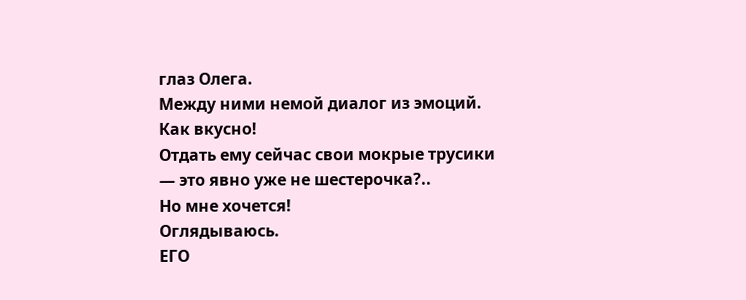глаз Олега.
Между ними немой диалог из эмоций. Как вкусно!
Отдать ему сейчас свои мокрые трусики — это явно уже не шестерочка?..
Но мне хочется!
Оглядываюсь.
ЕГО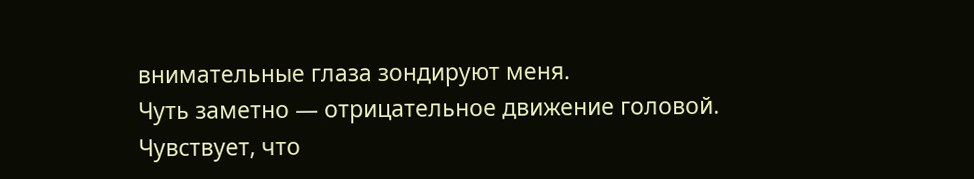внимательные глаза зондируют меня.
Чуть заметно — отрицательное движение головой.
Чувствует, что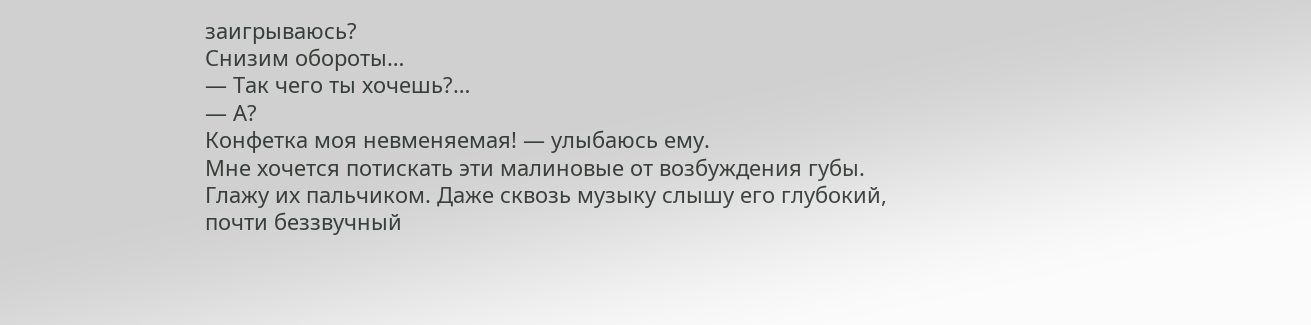заигрываюсь?
Снизим обороты…
— Так чего ты хочешь?…
— А?
Конфетка моя невменяемая! — улыбаюсь ему.
Мне хочется потискать эти малиновые от возбуждения губы.
Глажу их пальчиком. Даже сквозь музыку слышу его глубокий, почти беззвучный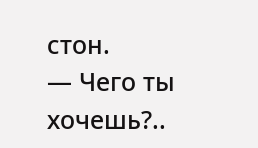стон.
— Чего ты хочешь?..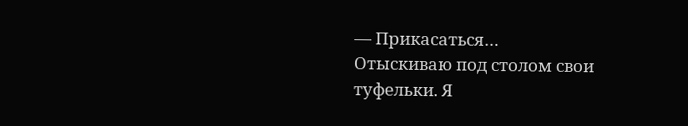— Прикасаться…
Отыскиваю под столом свои туфельки. Я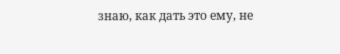знаю, как дать это ему, не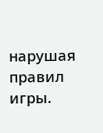нарушая правил игры.